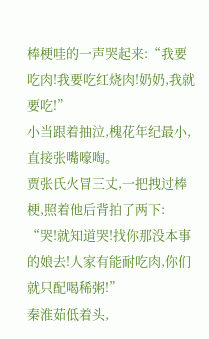棒梗哇的一声哭起来:“我要吃肉!我要吃红烧肉!奶奶,我就要吃!”
小当跟着抽泣,槐花年纪最小,直接张嘴嚎啕。
贾张氏火冒三丈,一把拽过棒梗,照着他后背拍了两下:
“哭!就知道哭!找你那没本事的娘去!人家有能耐吃肉,你们就只配喝稀粥!”
秦淮茹低着头,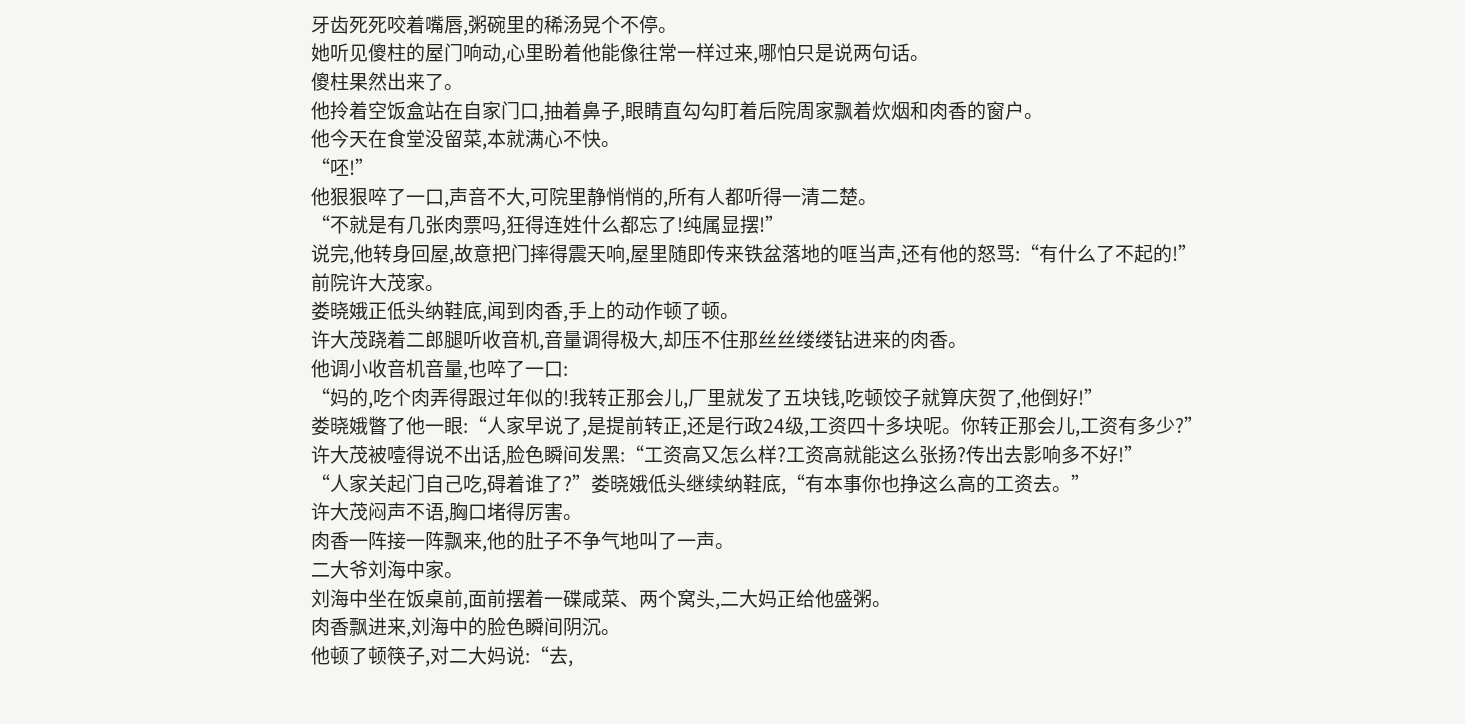牙齿死死咬着嘴唇,粥碗里的稀汤晃个不停。
她听见傻柱的屋门响动,心里盼着他能像往常一样过来,哪怕只是说两句话。
傻柱果然出来了。
他拎着空饭盒站在自家门口,抽着鼻子,眼睛直勾勾盯着后院周家飘着炊烟和肉香的窗户。
他今天在食堂没留菜,本就满心不快。
“呸!”
他狠狠啐了一口,声音不大,可院里静悄悄的,所有人都听得一清二楚。
“不就是有几张肉票吗,狂得连姓什么都忘了!纯属显摆!”
说完,他转身回屋,故意把门摔得震天响,屋里随即传来铁盆落地的哐当声,还有他的怒骂:“有什么了不起的!”
前院许大茂家。
娄晓娥正低头纳鞋底,闻到肉香,手上的动作顿了顿。
许大茂跷着二郎腿听收音机,音量调得极大,却压不住那丝丝缕缕钻进来的肉香。
他调小收音机音量,也啐了一口:
“妈的,吃个肉弄得跟过年似的!我转正那会儿,厂里就发了五块钱,吃顿饺子就算庆贺了,他倒好!”
娄晓娥瞥了他一眼:“人家早说了,是提前转正,还是行政24级,工资四十多块呢。你转正那会儿,工资有多少?”
许大茂被噎得说不出话,脸色瞬间发黑:“工资高又怎么样?工资高就能这么张扬?传出去影响多不好!”
“人家关起门自己吃,碍着谁了?”娄晓娥低头继续纳鞋底,“有本事你也挣这么高的工资去。”
许大茂闷声不语,胸口堵得厉害。
肉香一阵接一阵飘来,他的肚子不争气地叫了一声。
二大爷刘海中家。
刘海中坐在饭桌前,面前摆着一碟咸菜、两个窝头,二大妈正给他盛粥。
肉香飘进来,刘海中的脸色瞬间阴沉。
他顿了顿筷子,对二大妈说:“去,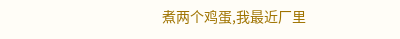煮两个鸡蛋,我最近厂里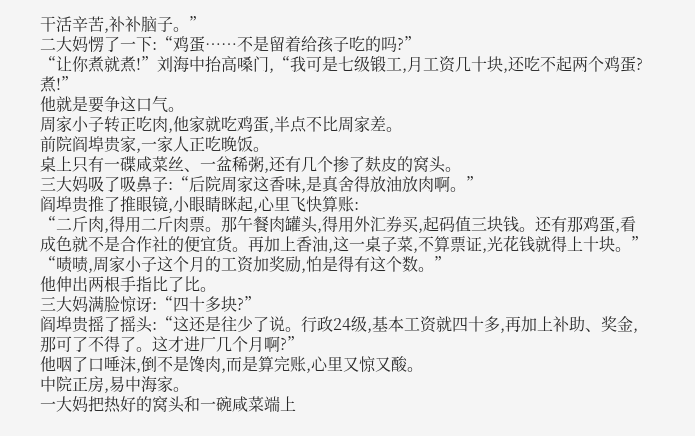干活辛苦,补补脑子。”
二大妈愣了一下:“鸡蛋……不是留着给孩子吃的吗?”
“让你煮就煮!”刘海中抬高嗓门,“我可是七级锻工,月工资几十块,还吃不起两个鸡蛋?煮!”
他就是要争这口气。
周家小子转正吃肉,他家就吃鸡蛋,半点不比周家差。
前院阎埠贵家,一家人正吃晚饭。
桌上只有一碟咸菜丝、一盆稀粥,还有几个掺了麸皮的窝头。
三大妈吸了吸鼻子:“后院周家这香味,是真舍得放油放肉啊。”
阎埠贵推了推眼镜,小眼睛眯起,心里飞快算账:
“二斤肉,得用二斤肉票。那午餐肉罐头,得用外汇券买,起码值三块钱。还有那鸡蛋,看成色就不是合作社的便宜货。再加上香油,这一桌子菜,不算票证,光花钱就得上十块。”
“啧啧,周家小子这个月的工资加奖励,怕是得有这个数。”
他伸出两根手指比了比。
三大妈满脸惊讶:“四十多块?”
阎埠贵摇了摇头:“这还是往少了说。行政24级,基本工资就四十多,再加上补助、奖金,那可了不得了。这才进厂几个月啊?”
他咽了口唾沫,倒不是馋肉,而是算完账,心里又惊又酸。
中院正房,易中海家。
一大妈把热好的窝头和一碗咸菜端上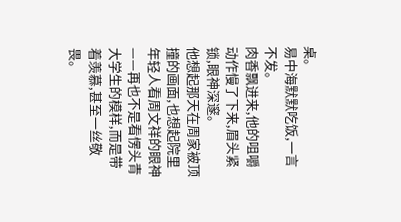桌。
易中海默默吃饭,一言不发。
肉香飘进来,他的咀嚼动作慢了下来,眉头紧锁,眼神深邃。
他想起那天在周家被顶撞的画面,也想起院里年轻人看周文祥的眼神——再也不是看愣头青大学生的模样,而是带着羡慕,甚至一丝敬畏。